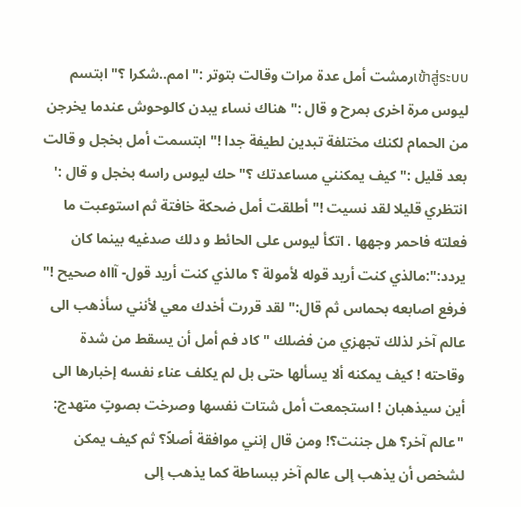เข้าสู่ระบบرمشت أمل عدة مرات وقالت بتوتر :" امم..شكرا ؟" ابتسم ليوس مرة اخرى بمرح و قال :" هناك نساء يبدن كالوحوش عندما يخرجن من الحمام لكنك مختلفة تبدين لطيفة جدا !" ابتسمت أمل بخجل و قالت بعد قليل :" كيف يمكنني مساعدتك ؟" حك ليوس راسه بخجل و قال :' انتظري قليلا لقد نسيت !" أطلقت أمل ضحكة خافتة ثم استوعبت ما فعلته فاحمر وجهها . اتكأ ليوس على الحائط و دلك صدغيه بينما كان يردد:":مالذي كنت أريد قوله لأمولة ؟ مالذي كنت أريد قول- آااه صحيح !" فرفع اصابعه بحماس ثم قال:" لقد قررت أخدك معي لأنني سأذهب الى عالم آخر لذلك تجهزي من فضلك " كاد فم أمل أن يسقط من شدة وقاحته ! كيف يمكنه ألا يسألها حتى بل لم يكلف عناء نفسه إخبارها الى أين سيذهبان ! استجمعت أمل شتات نفسها وصرخت بصوتٍ متهدج: "عالم آخر؟ هل جننت؟! ومن قال إنني موافقة أصلاً؟ ثم كيف يمكن لشخص أن يذهب إلى عالم آخر ببساطة كما يذهب إلى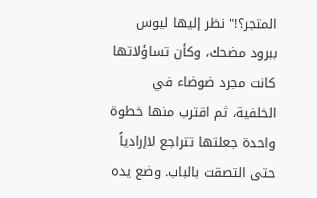المتجر؟!" نظر إليها ليوس ببرود مضحك، وكأن تساؤلاتها كانت مجرد ضوضاء في الخلفية، ثم اقترب منها خطوة واحدة جعلتها تتراجع لاإرادياً حتى التصقت بالباب. وضع يده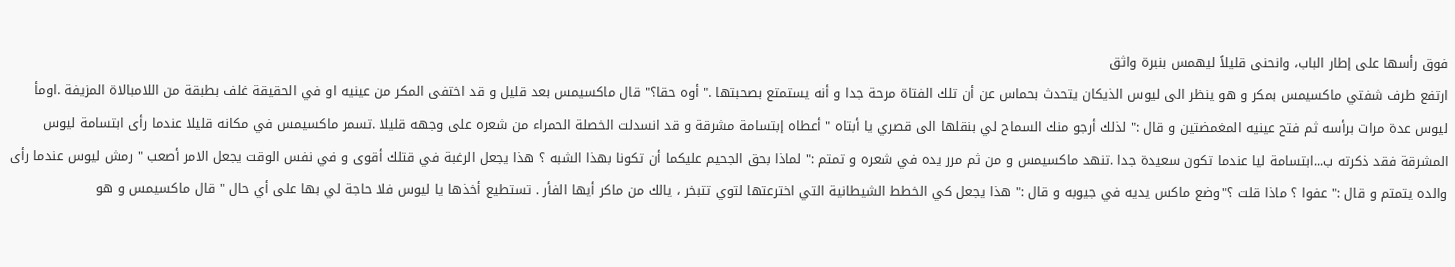فوق رأسها على إطار الباب، وانحنى قليلاً ليهمس بنبرة واثق
ارتفع طرف شفتي ماكسيمس بمكر و هو ينظر الى ليوس الذيكان يتحدث بحماس عن أن تلك الفتاة مرحة جدا و أنه يستمتع بصحبتها ." أوه حقا؟" قال ماكسيمس بعد قليل و قد اختفى المكر من عينيه او في الحقيقة غلف بطبقة من اللامبالاة المزيفة .اومأ ليوس عدة مرات برأسه ثم فتح عينيه المغمضتين و قال :" لذلك أرجو منك السماح لي بنقلها الى قصري يا أبتاه " أعطاه إبتسامة مشرقة و قد انسدلت الخصلة الحمراء من شعره على وجهه قليلا .تسمر ماكسيمس في مكانه قليلا عندما رأى ابتسامة ليوس المشرقة فقد ذكرته ب...ابتسامة ليا عندما تكون سعيدة جدا .تنهد ماكسيمس و من ثم مرر يده في شعره و تمتم :" لماذا بحق الجحيم عليكما أن تكونا بهذا الشبه ؟ هذا يجعل الرغبة في قتلك أقوى و في نفس الوقت يجعل الامر أصعب " رمش ليوس عندما رأى والده يتمتم و قال :" عفوا ؟ ماذا قلت ؟"وضع ماكس يديه في جيوبه و قال :" هذا يجعل كي الخطط الشيطانية التي اخترعتها لتوي تتبخر ، يالك من ماكر أيها الفأر . تستطيع أخذها يا ليوس فلا حاجة لي بها على أي حال " قال ماكسيمس و هو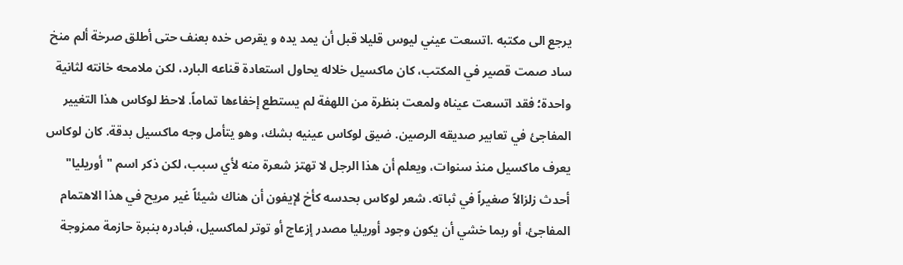يرجع الى مكتبه .اتسعت عيني ليوس قليلا قبل أن يمد يده و يقرص خده بعنف حتى أطلق صرخة ألم منخ
ساد صمت قصير في المكتب، كان ماكسيل خلاله يحاول استعادة قناعه البارد، لكن ملامحه خانته لثانية واحدة؛ فقد اتسعت عيناه ولمعت بنظرة من اللهفة لم يستطع إخفاءها تماماً. لاحظ لوكاس هذا التغيير المفاجئ في تعابير صديقه الرصين. ضيق لوكاس عينيه بشك، وهو يتأمل وجه ماكسيل بدقة. كان لوكاس يعرف ماكسيل منذ سنوات، ويعلم أن هذا الرجل لا تهتز شعرة منه لأي سبب، لكن ذكر اسم "أوريليا" أحدث زلزالاً صغيراً في ثباته. شعر لوكاس بحدسه كأخ لإيفون أن هناك شيئاً غير مريح في هذا الاهتمام المفاجئ، أو ربما خشي أن يكون وجود أوريليا مصدر إزعاج أو توتر لماكسيل، فبادره بنبرة حازمة ممزوجة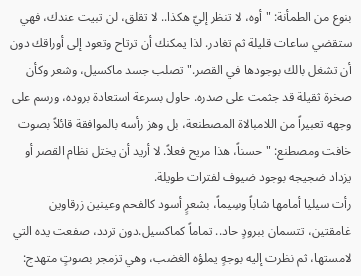بنوع من الطمأنة: "أوه، لا تنظر إليّ هكذا.. لا تقلق، لن تبيت عندك، فهي ستقضي ساعات قليلة ثم تغادر. لذا يمكنك أن ترتاح وتعود إلى أوراقك دون أن تشغل بالك بوجودها في القصر." تصلب جسد ماكسيل، وشعر وكأن صخرة ثقيلة قد جثمت على صدره. حاول بسرعة استعادة بروده، ورسم على وجهه تعبيراً من اللامبالاة المصطنعة، بل وهز رأسه بالموافقة قائلاً بصوت خافت ومصطنع: "حسناً، هذا مريح فعلاً. لا أريد أن يختل نظام القصر أو يزداد ضجيجه بوجود ضيوف لفترات طويلة.
رأت سيليا أمامها شاباً وسِيماً، بشعرٍ أسود كالفحم وعينين زرقاوين غامقتين، تتسمان ببرودٍ حاد.. تماماً كماكسيل.دون تردد، صفعت يده التي لامستها، ثم نظرت إليه بوجهٍ يملؤه الغضب، وهي تزمجر بصوتٍ متهدج: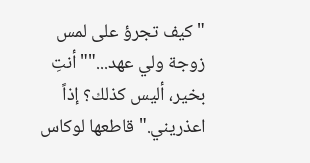"كيف تجرؤ على لمس زوجة ولي عهد...""أنتِ بخير، أليس كذلك؟ إذاً اعذريني." قاطعها لوكاس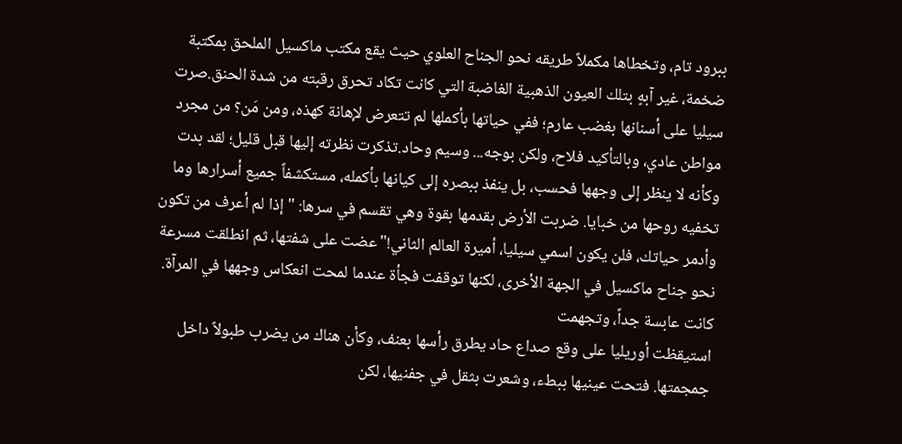ببرود تام، وتخطاها مكملاً طريقه نحو الجناح العلوي حيث يقع مكتب ماكسيل الملحق بمكتبة ضخمة، غير آبهٍ بتلك العيون الذهبية الغاضبة التي كانت تكاد تحرق رقبته من شدة الحنق.صرت سيليا على أسنانها بغضب عارم؛ ففي حياتها بأكملها لم تتعرض لإهانة كهذه، ومن مَن؟ من مجرد مواطن عادي، وبالتأكيد فلاح، ولكن بوجه... وسيم وحاد.تذكرت نظرته إليها قبل قليل؛ لقد بدت وكأنه لا ينظر إلى وجهها فحسب، بل ينفذ ببصره إلى كيانها بأكمله، مستكشفاً جميع أسرارها وما تخفيه روحها من خبايا. ضربت الأرض بقدمها بقوة وهي تقسم في سرها: "إذا لم أعرف من تكون وأدمر حياتك، فلن يكون اسمي سيليا، أميرة العالم الثاني!"عضت على شفتها، ثم انطلقت مسرعة نحو جناح ماكسيل في الجهة الأخرى، لكنها توقفت فجأة عندما لمحت انعكاس وجهها في المرآة. كانت عابسة جداً، وتجهمت
استيقظت أوريليا على وقع صداع حاد يطرق رأسها بعنف، وكأن هناك من يضرب طبولاً داخل جمجمتها. فتحت عينيها ببطء، وشعرت بثقل في جفنيها، لكن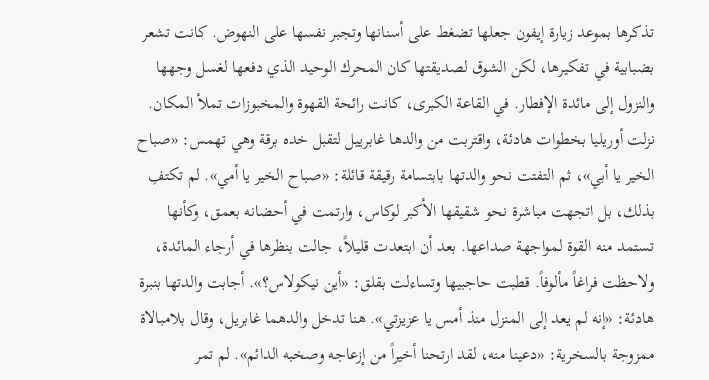تذكرها بموعد زيارة إيفون جعلها تضغط على أسنانها وتجبر نفسها على النهوض. كانت تشعر بضبابية في تفكيرها، لكن الشوق لصديقتها كان المحرك الوحيد الذي دفعها لغسل وجهها والنزول إلى مائدة الإفطار. في القاعة الكبرى، كانت رائحة القهوة والمخبوزات تملأ المكان. نزلت أوريليا بخطوات هادئة، واقتربت من والدها غابرييل لتقبل خده برقة وهي تهمس: «صباح الخير يا أبي»، ثم التفتت نحو والدتها بابتسامة رقيقة قائلة: «صباح الخير يا أمي». لم تكتفِ بذلك، بل اتجهت مباشرة نحو شقيقها الأكبر لوكاس، وارتمت في أحضانه بعمق، وكأنها تستمد منه القوة لمواجهة صداعها. بعد أن ابتعدت قليلاً، جالت بنظرها في أرجاء المائدة، ولاحظت فراغاً مألوفاً. قطبت حاجبيها وتساءلت بقلق: «أين نيكولاس؟». أجابت والدتها بنبرة هادئة: «إنه لم يعد إلى المنزل منذ أمس يا عزيزتي». هنا تدخل والدهما غابريل، وقال بلامبالاة ممزوجة بالسخرية: «دعينا منه، لقد ارتحنا أخيراً من إزعاجه وصخبه الدائم». لم تمر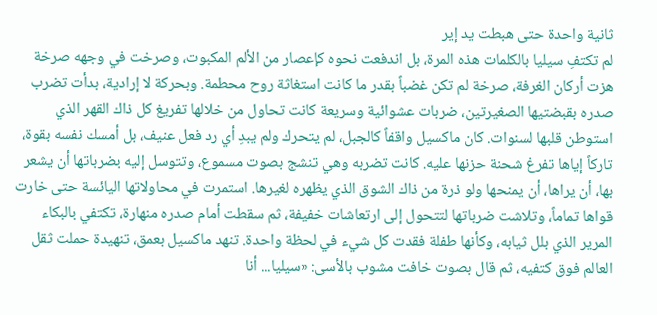ثانية واحدة حتى هبطت يد إير
لم تكتفِ سيليا بالكلمات هذه المرة، بل اندفعت نحوه كإعصار من الألم المكبوت، وصرخت في وجهه صرخة هزت أركان الغرفة، صرخة لم تكن غضباً بقدر ما كانت استغاثة روح محطمة. وبحركة لا إرادية، بدأت تضرب صدره بقبضتيها الصغيرتين، ضربات عشوائية وسريعة كانت تحاول من خلالها تفريغ كل ذاك القهر الذي استوطن قلبها لسنوات. كان ماكسيل واقفاً كالجبل، لم يتحرك ولم يبدِ أي رد فعل عنيف، بل أمسك نفسه بقوة، تاركاً إياها تفرغ شحنة حزنها عليه. كانت تضربه وهي تنشج بصوت مسموع، وتتوسل إليه بضرباتها أن يشعر بها، أن يراها، أن يمنحها ولو ذرة من ذاك الشوق الذي يظهره لغيرها. استمرت في محاولاتها اليائسة حتى خارت قواها تماماً، وتلاشت ضرباتها لتتحول إلى ارتعاشات خفيفة، ثم سقطت أمام صدره منهارة، تكتفي بالبكاء المرير الذي بلل ثيابه، وكأنها طفلة فقدت كل شيء في لحظة واحدة. تنهد ماكسيل بعمق، تنهيدة حملت ثقل العالم فوق كتفيه، ثم قال بصوت خافت مشوب بالأسى: «سيليا... أنا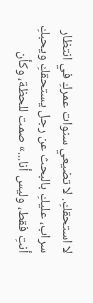لا استحقكِ. لا تضيعي سنوات عمركِ في انتظار سراب، عليكِ بالبحث عن رجل يستحقكِ ويحبكِ أنتِ فقط، وليس أنا...» صمت للحظة، وكأن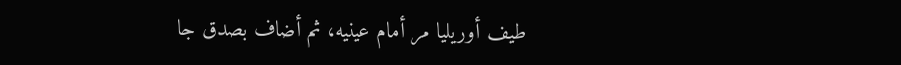طيف أوريليا مر أمام عينيه، ثم أضاف بصدق جا